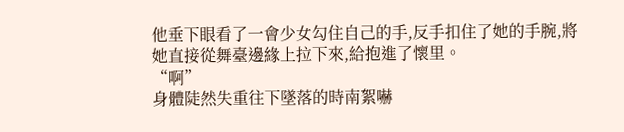他垂下眼看了一會少女勾住自己的手,反手扣住了她的手腕,將她直接從舞臺邊緣上拉下來,給抱進了懷里。
“啊”
身體陡然失重往下墜落的時南絮嚇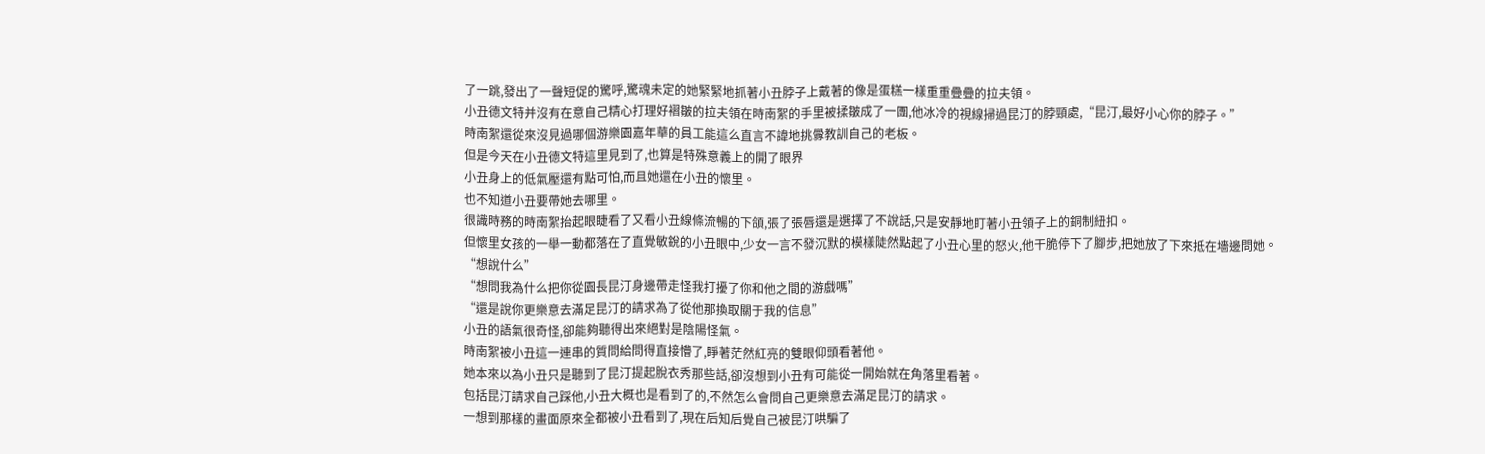了一跳,發出了一聲短促的驚呼,驚魂未定的她緊緊地抓著小丑脖子上戴著的像是蛋糕一樣重重疊疊的拉夫領。
小丑德文特并沒有在意自己精心打理好褶皺的拉夫領在時南絮的手里被揉皺成了一團,他冰冷的視線掃過昆汀的脖頸處,“昆汀,最好小心你的脖子。”
時南絮還從來沒見過哪個游樂園嘉年華的員工能這么直言不諱地挑釁教訓自己的老板。
但是今天在小丑德文特這里見到了,也算是特殊意義上的開了眼界
小丑身上的低氣壓還有點可怕,而且她還在小丑的懷里。
也不知道小丑要帶她去哪里。
很識時務的時南絮抬起眼睫看了又看小丑線條流暢的下頜,張了張唇還是選擇了不說話,只是安靜地盯著小丑領子上的銅制紐扣。
但懷里女孩的一舉一動都落在了直覺敏銳的小丑眼中,少女一言不發沉默的模樣陡然點起了小丑心里的怒火,他干脆停下了腳步,把她放了下來抵在墻邊問她。
“想說什么”
“想問我為什么把你從園長昆汀身邊帶走怪我打擾了你和他之間的游戲嗎”
“還是說你更樂意去滿足昆汀的請求為了從他那換取關于我的信息”
小丑的語氣很奇怪,卻能夠聽得出來絕對是陰陽怪氣。
時南絮被小丑這一連串的質問給問得直接懵了,睜著茫然紅亮的雙眼仰頭看著他。
她本來以為小丑只是聽到了昆汀提起脫衣秀那些話,卻沒想到小丑有可能從一開始就在角落里看著。
包括昆汀請求自己踩他,小丑大概也是看到了的,不然怎么會問自己更樂意去滿足昆汀的請求。
一想到那樣的畫面原來全都被小丑看到了,現在后知后覺自己被昆汀哄騙了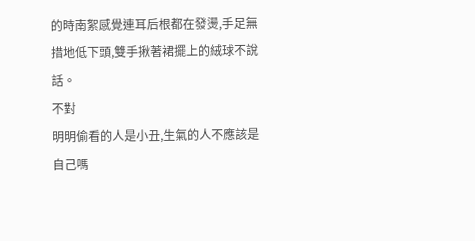的時南絮感覺連耳后根都在發燙,手足無措地低下頭,雙手揪著裙擺上的絨球不說話。
不對
明明偷看的人是小丑,生氣的人不應該是自己嗎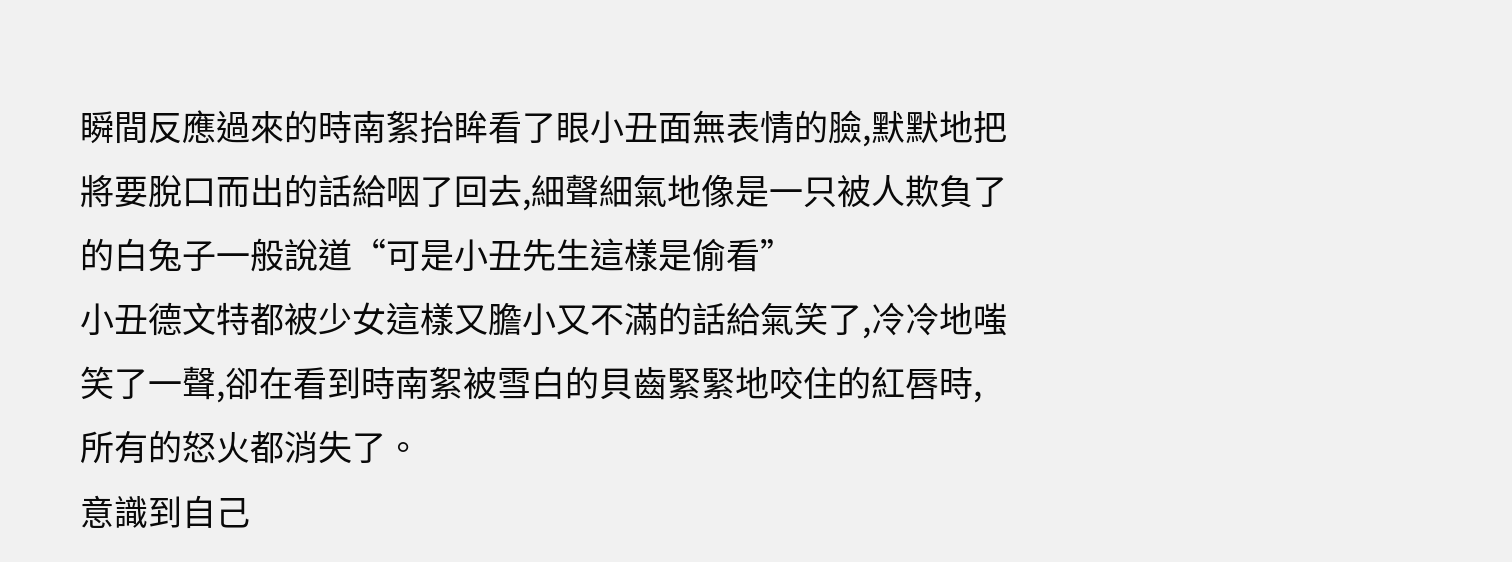瞬間反應過來的時南絮抬眸看了眼小丑面無表情的臉,默默地把將要脫口而出的話給咽了回去,細聲細氣地像是一只被人欺負了的白兔子一般說道“可是小丑先生這樣是偷看”
小丑德文特都被少女這樣又膽小又不滿的話給氣笑了,冷冷地嗤笑了一聲,卻在看到時南絮被雪白的貝齒緊緊地咬住的紅唇時,所有的怒火都消失了。
意識到自己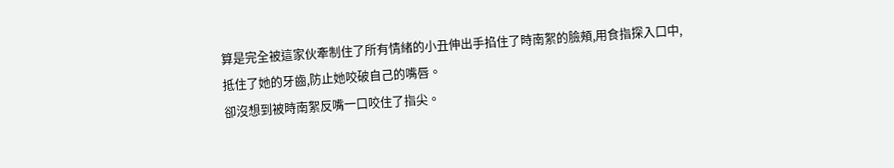算是完全被這家伙牽制住了所有情緒的小丑伸出手掐住了時南絮的臉頰,用食指探入口中,抵住了她的牙齒,防止她咬破自己的嘴唇。
卻沒想到被時南絮反嘴一口咬住了指尖。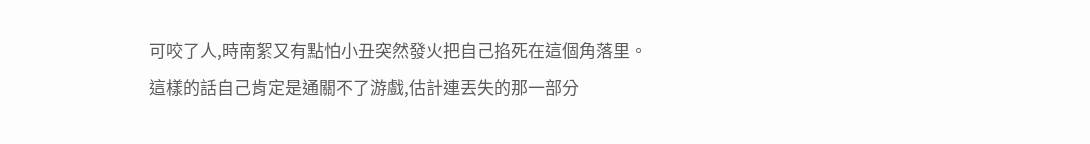可咬了人,時南絮又有點怕小丑突然發火把自己掐死在這個角落里。
這樣的話自己肯定是通關不了游戲,估計連丟失的那一部分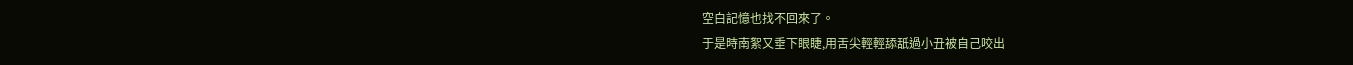空白記憶也找不回來了。
于是時南絮又垂下眼睫,用舌尖輕輕舔舐過小丑被自己咬出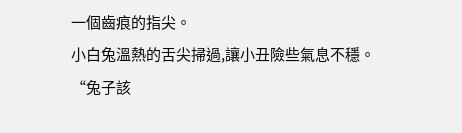一個齒痕的指尖。
小白兔溫熱的舌尖掃過,讓小丑險些氣息不穩。
“兔子該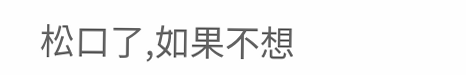松口了,如果不想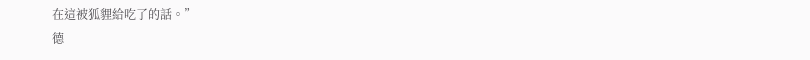在這被狐貍給吃了的話。”
德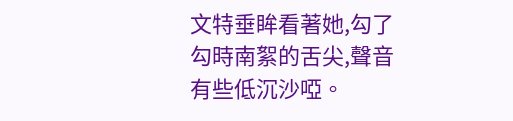文特垂眸看著她,勾了勾時南絮的舌尖,聲音有些低沉沙啞。